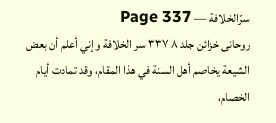سرّالخلافة — Page 337
روحانی خزائن جلد ۸ ۳۳۷ سر الخلافة وإني أعلم أن بعض الشيعة يخاصم أهل السنة في هذا المقام، وقد تمادت أيام الخصام،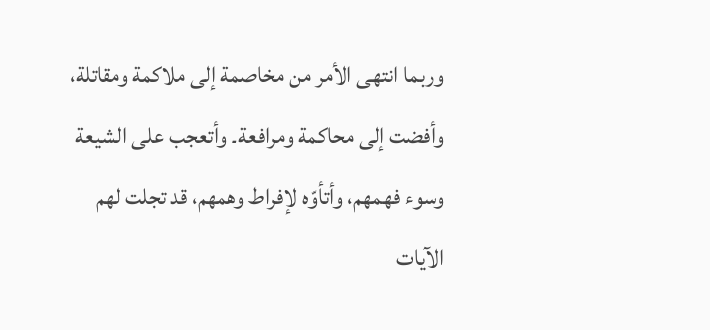وربما انتهى الأمر من مخاصمة إلى ملاكمة ومقاتلة، وأفضت إلى محاكمة ومرافعة۔ وأتعجب على الشيعة وسوء فهمهم، وأتأوّه لإفراط وهمهم، قد تجلت لهم الآيات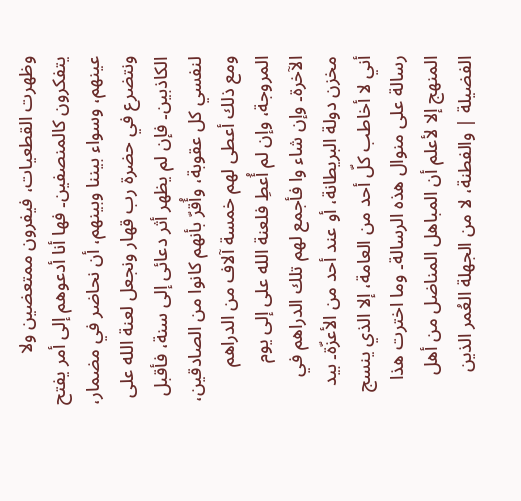وظهرت القطعيات، فيفرون ممتعضين ولا يتفكرون كالمنصفين۔ فها أنا أدعوهم إلى أمر يفتح عينهم، وسواء بيننا وبينهم، أن نحاضر في مضمار، ونتضرع في حضرة رب قهار ونجعل لعنة الله على الكاذبين۔ فإن لم يظهر أثر دعائى إلى سنة، فأقبل لنفسي كل عقوبة، وأُقرّ بأنهم كانوا من الصادقين، ومع ذلك أعطى لهم خمسة آلاف من الدراهم المروجة، وإن لم أُعطِ فلعنة الله على إلى يوم الآخرة۔ وإن شاء وا فأجمع لهم تلك الدراهم في مخزن دولة البريطانة، أو عند أحد من الأعزّة۔ بيد أني لا أخاطب كلّ أحد من العامة، إلا الذي ينسج رسالة على منوال هذه الرسالة۔ وما اخترت هذا المنهج إلا لأعلم أن المباهل المناضل من أهل الفضيلة | والفطنة، لا من الجهلة العُمر الذين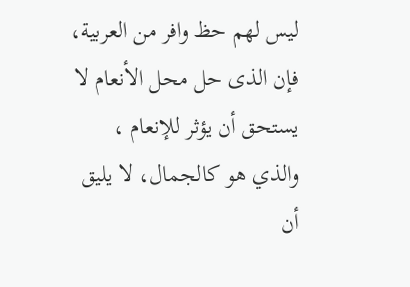ليس لهم حظ وافر من العربية، فإن الذى حل محل الأنعام لا يستحق أن يؤثر للإنعام ، والذي هو كالجمال، لا يليق أن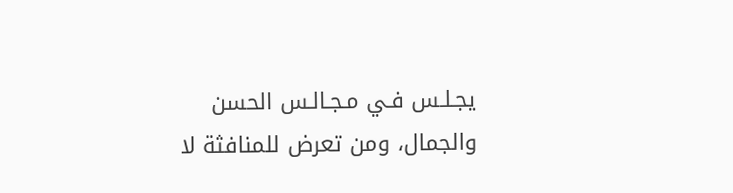يجـلـس فـي مـجـالـس الحسن والجمال، ومن تعرض للمنافثة لا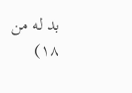بد له من ١٨)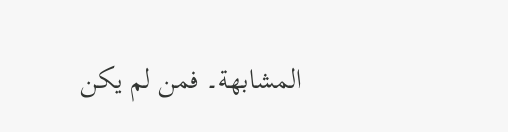المشابهة۔ فمن لم يكن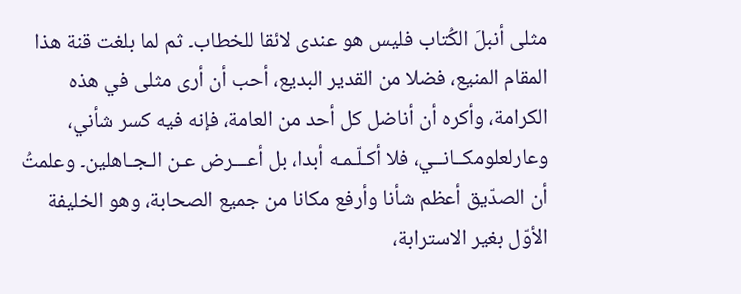مثلى أنبلَ الكُتاب فليس هو عندى لائقا للخطاب۔ ثم لما بلغت قنة هذا المقام المنيع، فضلا من القدير البديع، أحب أن أرى مثلى في هذه الكرامة، وأكره أن أناضل كل أحد من العامة، فإنه فيه كسر شأني، وعارلعلومكــانــي، فلا أكـلّـمـه أبدا، بل أعـــرض عـن الـجـاهلين۔ وعلمتُ أن الصدّيق أعظم شأنا وأرفع مكانا من جميع الصحابة، وهو الخليفة الأوّل بغير الاسترابة،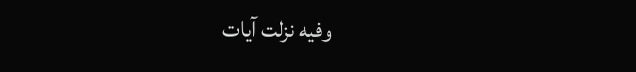وفيه نزلت آيات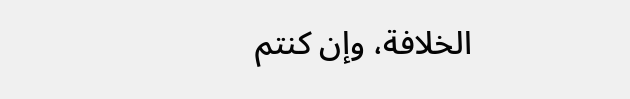الخلافة، وإن كنتم